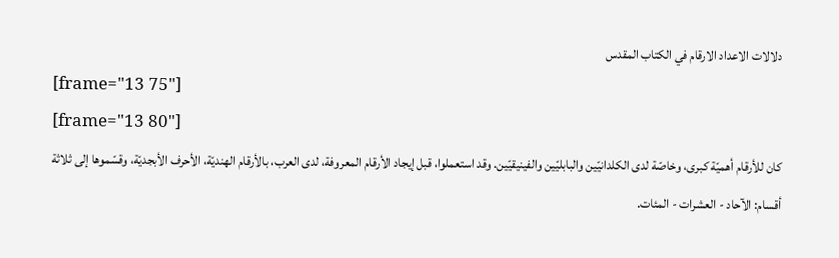دلالات الاعداد الارقام في الكتاب المقدس
[frame="13 75"]
[frame="13 80"]
كان للأرقام أهميّة كبرى، وخاصّة لدى الكلدانيّين والبابليّين والفينيقيّين. وقد استعملوا، قبل إيجاد الأرقام المعروفة، لدى العرب، بالأرقام الهنديّة، الأحرف الأبجديّة، وقسّموها إلى ثلاثة أقسام: الآحاد - العشرات - المئات.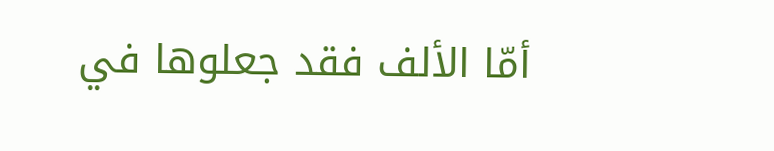أمّا الألف فقد جعلوها في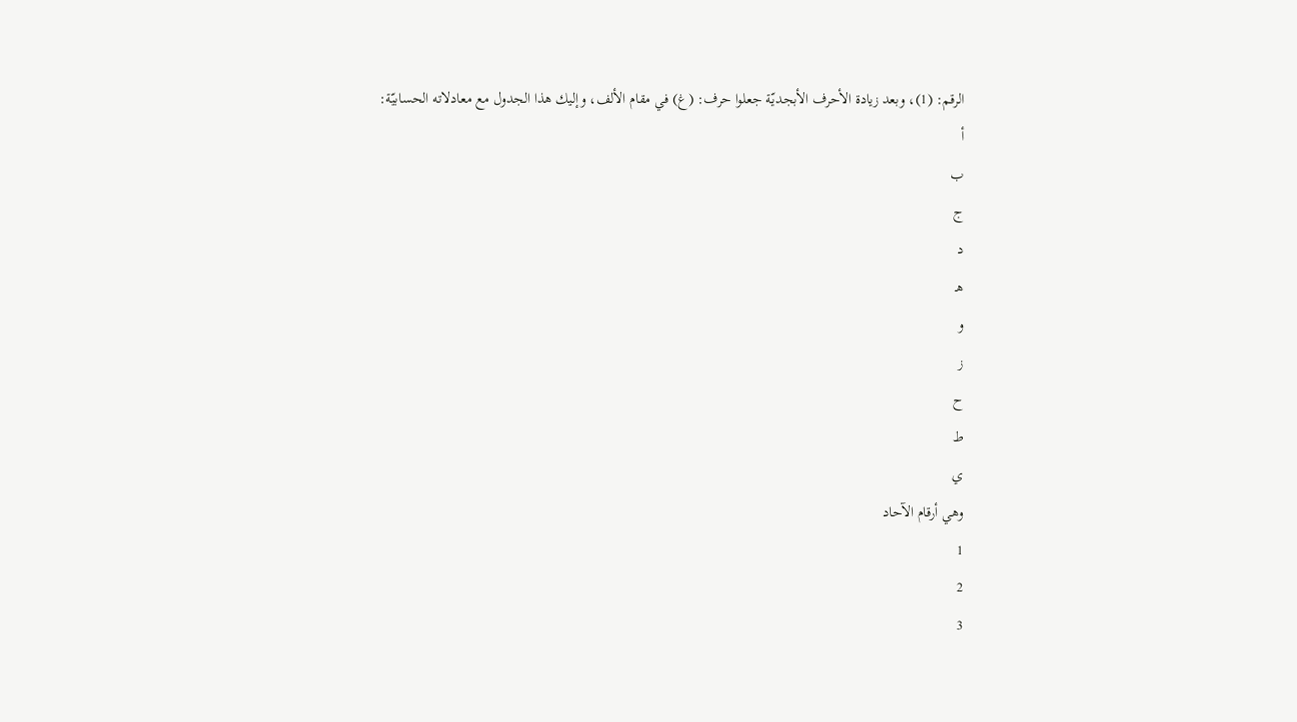الرقم: (1)، وبعد زيادة الأحرف الأبجديّة جعلوا حرف: (غ) في مقام الألف، وإليك هذا الجدول مع معادلاته الحسابيّة:
أ
ب
ج
د
هـ
و
ز
ح
ط
ي
وهي أرقام الآحاد
1
2
3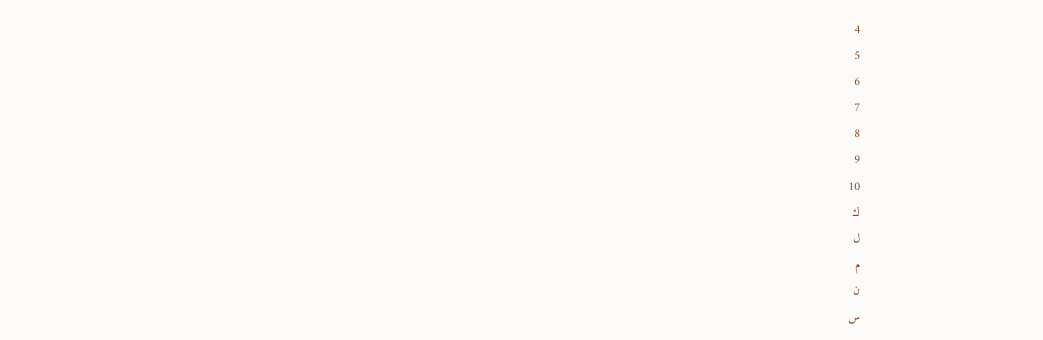4
5
6
7
8
9
10
ك
ل
م
ن
س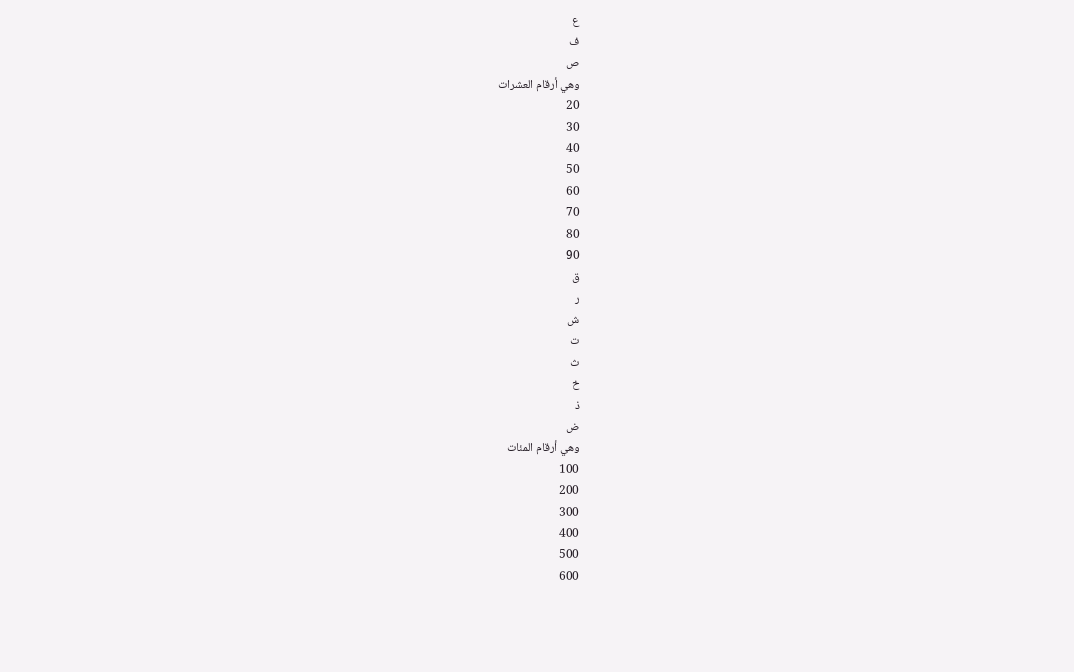ع
ف
ص
وهي أرقام العشرات
20
30
40
50
60
70
80
90
ق
ر
ش
ت
ث
خ
ذ
ض
وهي أرقام المئات
100
200
300
400
500
600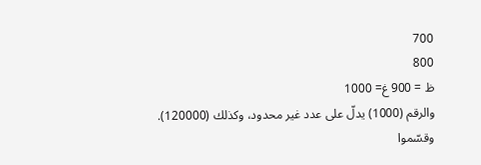700
800
ظ = 900 غ= 1000
والرقم (1000) يدلّ على عدد غير محدود، وكذلك (120000).
وقسّموا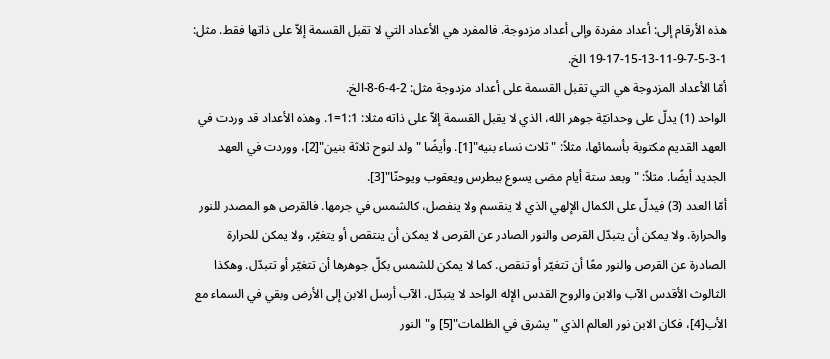هذه الأرقام إلى: أعداد مفردة وإلى أعداد مزدوجة. فالمفرد هي الأعداد التي لا تقبل القسمة إلاّ على ذاتها فقط. مثل: 1-3-5-7-9-11-13-15-17-19 الخ.
أمّا الأعداد المزدوجة هي التي تقبل القسمة على أعداد مزدوجة مثل: 2-4-6-8-الخ.
الواحد (1) يدلّ على وحدانيّة جوهر الله، الذي لا يقبل القسمة إلاّ على ذاته مثلا: 1:1=1. وهذه الأعداد قد وردت في العهد القديم مكتوبة بأسمائها، مثلاً: "ثلاث نساء بنيه"[1]. وأيضًا "ولد لنوح ثلاثة بنين"[2]، ووردت في العهد الجديد أيضًا. مثلاً: "وبعد ستة أيام مضى يسوع ببطرس ويعقوب ويوحنّا"[3].
أمّا العدد (3) فيدلّ على الكمال الإلهي الذي لا ينقسم ولا ينفصل، كالشمس في جرمها. فالقرص هو المصدر للنور والحرارة. ولا يمكن أن يتبدّل القرص والنور الصادر عن القرص لا يمكن أن ينتقص أو يتغيّر، ولا يمكن للحرارة الصادرة عن القرص والنور معًا أن تتغيّر أو تنقص. كما لا يمكن للشمس بكلّ جوهرها أن تتغيّر أو تتبدّل. وهكذا الثالوث الأقدس الآب والابن والروح القدس الإله الواحد لا يتبدّل. الآب أرسل الابن إلى الأرض وبقي في السماء مع الأب[4]، فكان الابن نور العالم الذي "يشرق في الظلمات"[5] و"النور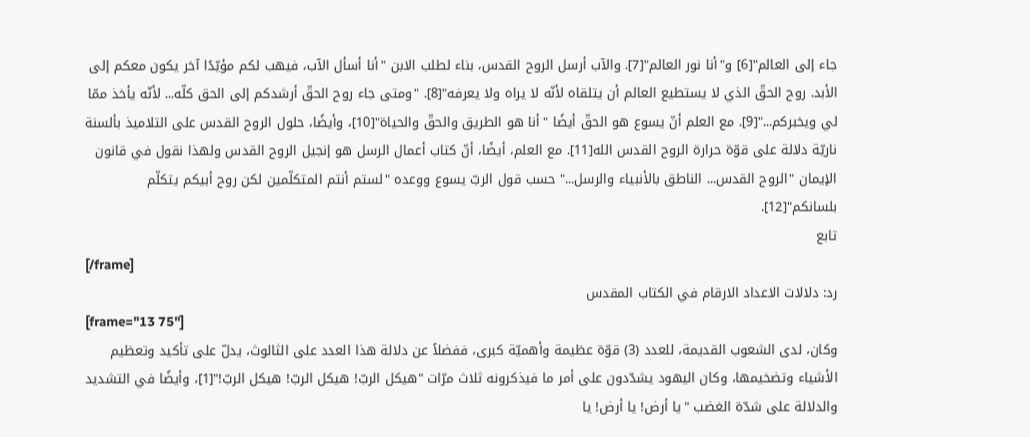جاء إلى العالم"[6] و"أنا نور العالم"[7]. والآب أرسل الروح القدس، بناء لطلب الابن "أنا أسأل الآب، فيهب لكم مؤيّدًا آخر يكون معكم إلى الأبد. روح الحقّ الذي لا يستطيع العالم أن يتلقاه لأنّه لا يراه ولا يعرفه"[8]. "ومتى جاء روح الحقّ أرشدكم إلى الحق كلّه... لأنّه يأخذ ممّا لي ويخبركم..."[9]. مع العلم أنّ يسوع هو الحقّ أيضًا "أنا هو الطريق والحقّ والحياة"[10]، وأيضًا، حلول الروح القدس على التلاميذ بألسنة ناريّة دلالة على قوّة حرارة الروح القدس الله[11]. مع العلم، أيضًا، أنّ كتاب أعمال الرسل هو إنجيل الروح القدس ولهذا نقول في قانون الإيمان "الروح القدس... الناطق بالأنبياء والرسل..." حسب قول الربّ يسوع ووعده "لستم أنتم المتكلّمين لكن روح أبيكم يتكلّم بلسانكم"[12].
تابع
[/frame]
رد: دلالات الاعداد الارقام في الكتاب المقدس
[frame="13 75"]
وكان، لدى الشعوب القديمة، للعدد (3) قوّة عظيمة وأهميّة كبرى، ففضلاً عن دلالة هذا العدد على الثالوث، يدلّ على تأكيد وتعظيم الأشياء وتضخيمها، وكان اليهود يشدّدون على أمر ما فيذكرونه ثلاث مرّات "هيكل الربّ! هيكل الربّ! هيكل الربّ!"[1]، وأيضًا في التشديد والدلالة على شدّة الغضب "يا أرض! يا أرض! يا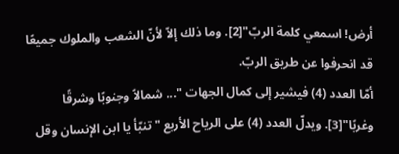أرض! اسمعي كلمة الربّ"[2]. وما ذلك إلاّ لأنّ الشعب والملوك جميعًا قد انحرفوا عن طريق الربّ.
أمّا العدد (4) فيشير إلى كمال الجهات "... شمالاً وجنوبًا وشرقًا وغربًا"[3]. ويدلّ العدد (4) على الرياح الأربع "تنبّأ يا ابن الإنسان وقل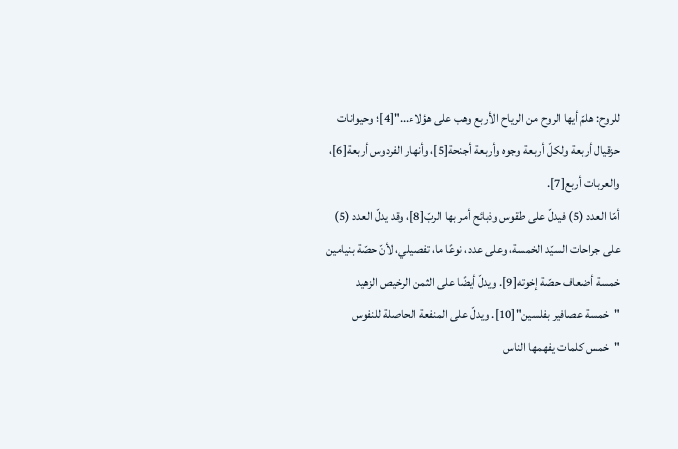للروح: هلمّ أيها الروح من الرياح الأربع وهب على هؤلاء..."[4]؛ وحيوانات حزقيال أربعة ولكلّ أربعة وجوه وأربعة أجنحة[5]، وأنهار الفردوس أربعة[6]، والعربات أربع[7].
أمّا العدد (5) فيدلّ على طقوس وذبائح أمر بها الربّ[8]، وقد يدلّ العدد (5) على جراحات السيّد الخمسة، وعلى عدد، نوعًا ما، تفصيلي، لأنّ حصّة بنيامين خمسة أضعاف حصّة إخوته[9]. ويدلّ أيضًا على الثمن الرخيص الزهيد "خمسة عصافير بفلسين"[10]. ويدلّ على المنفعة الحاصلة للنفوس "خمس كلمات يفهمها الناس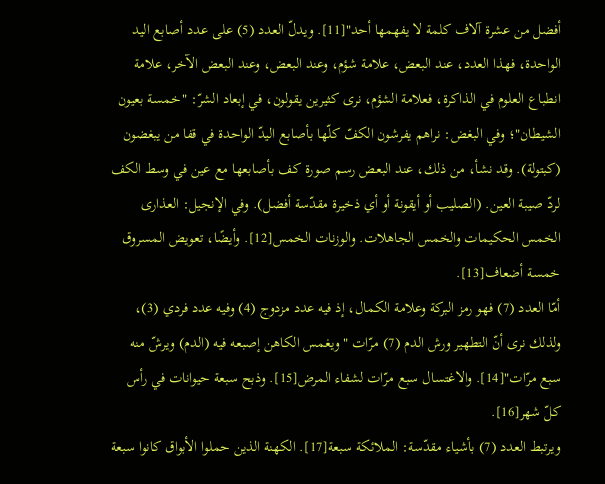أفضل من عشرة آلاف كلمة لا يفهمها أحد"[11]. ويدلّ العدد (5) على عدد أصابع اليد الواحدة، فهذا العدد، عند البعض، علامة شؤم، وعند البعض، وعند البعض الآخر، علامة انطباع العلوم في الذاكرة، فعلامة الشؤم، نرى كثيرين يقولون، في إبعاد الشرّ: "خمسة بعيون الشيطان"؛ وفي البغض: نراهم يفرشون الكفّ كلّها بأصابع اليدّ الواحدة في قفا من يبغضون (كبتولة). وقد نشأ، من ذلك، عند البعض رسم صورة كف بأصابعها مع عين في وسط الكف لردّ صيبة العين. (الصليب أو أيقونة أو أي ذخيرة مقدّسة أفضل). وفي الإنجيل: العذارى الخمس الحكيمات والخمس الجاهلات. والوزنات الخمس[12]. وأيضًا، تعويض المسروق خمسة أضعاف[13].
أمّا العدد (7) فهو رمز البركة وعلامة الكمال، إذ فيه عدد مزدوج (4) وفيه عدد فردي (3)، ولذلك نرى أنّ التطهير ورش الدم (7) مرّات "ويغمس الكاهن إصبعه فيه (الدم) ويرشّ منه سبع مرّات"[14]. والاغتسال سبع مرّات لشفاء المرض[15]. وذبح سبعة حيوانات في رأس كلّ شهر[16].
ويرتبط العدد (7) بأشياء مقدّسة: الملائكة سبعة[17]. الكهنة الذين حملوا الأبواق كانوا سبعة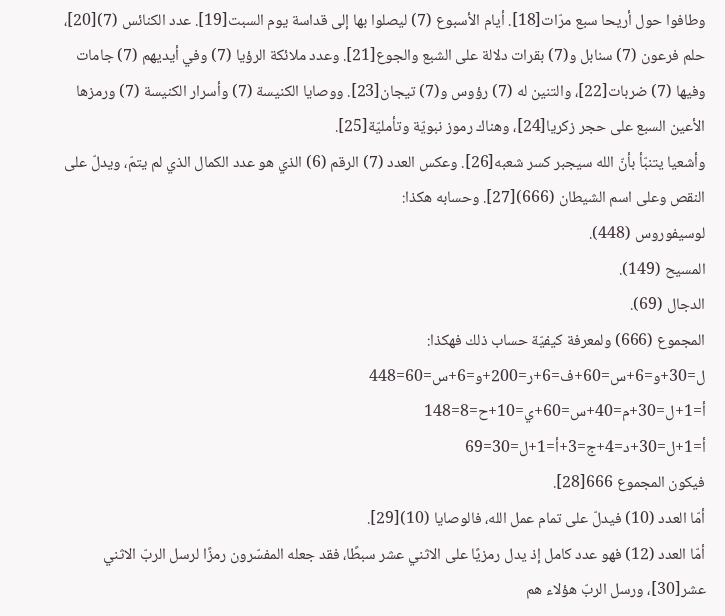وطافوا حول أريحا سبع مرّات[18]. أيام الأسبوع (7) ليصلوا بها إلى قداسة يوم السبت[19]. عدد الكنائس (7)[20]، حلم فرعون (7) سنابل و(7) بقرات دلالة على الشبع والجوع[21]. وعدد ملائكة الرؤيا (7) وفي أيديهم (7) جامات وفيها (7) ضربات[22]، والتنين له (7) رؤوس و(7) تيجان[23]. ووصايا الكنيسة (7) وأسرار الكنيسة (7) ورمزها الأعين السبع على حجر زكريا[24]، وهناك رموز نبويّة وتأمليّة[25].
وأشعيا يتنبّأ بأنّ الله سيجبر كسر شعبه[26]. وعكس العدد (7) الرقم (6) الذي هو عدد الكمال الذي لم يتمّ، ويدلّ على النقص وعلى اسم الشيطان (666)[27]. وحسابه هكذا:
لوسيفوروس (448).
المسيح (149).
الدجال (69).
المجموع (666) ولمعرفة كيفيّة حساب ذلك فهكذا:
ل=30+و=6+س=60+ف=6+ر=200+و=6+س=60=448
أ=1+ل=30+م=40+س=60+ي=10+ح=8=148
أ=1+ل=30+د=4+ج=3+أ=1+ل=30=69
فيكون المجموع 666[28].
أمّا العدد (10) فيدلّ على تمام عمل الله، فالوصايا (10)[29].
أمّا العدد (12) فهو عدد كامل إذ يدل رمزيًا على الاثني عشر سبطًا، فقد جعله المفسّرون رمزًا لرسل الربّ الاثني عشر[30]، ورسل الربّ هؤلاء هم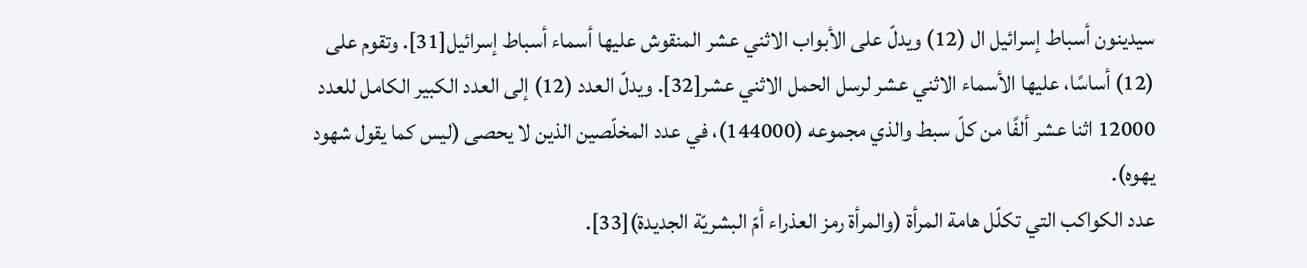سيدينون أسباط إسرائيل ال (12) ويدلّ على الأبواب الاثني عشر المنقوش عليها أسماء أسباط إسرائيل[31]. وتقوم على (12) أساسًا، عليها الأسماء الاثني عشر لرسل الحمل الاثني عشر[32]. ويدلّ العدد (12) إلى العدد الكبير الكامل للعدد 12000 اثنا عشر ألفًا من كلّ سبط والذي مجموعه (144000)، في عدد المخلّصين الذين لا يحصى (ليس كما يقول شهود يهوه).
عدد الكواكب التي تكلّل هامة المرأة (والمرأة رمز العذراء أمّ البشريّة الجديدة)[33].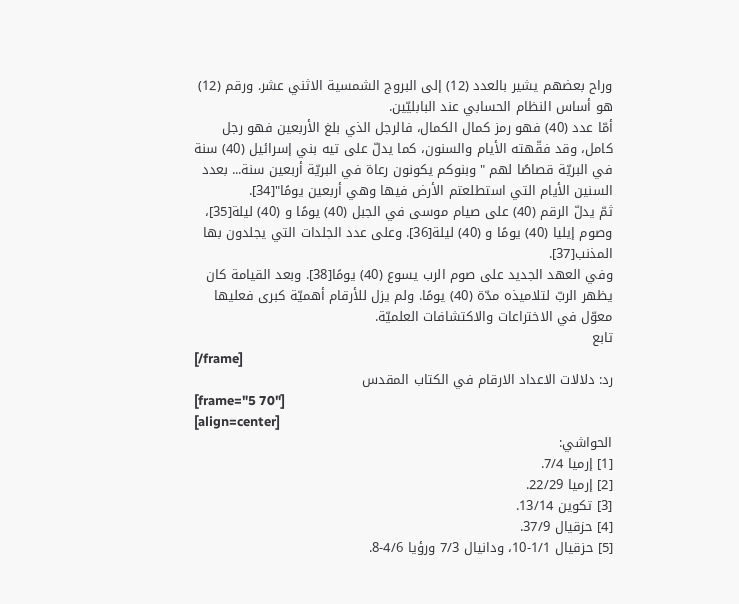وراح بعضهم يشير بالعدد (12) إلى البروج الشمسية الاثني عشر. ورقم (12) هو أساس النظام الحسابي عند البابليّين.
أمّا عدد (40) فهو رمز كمال الكمال، فالرجل الذي بلغ الأربعين فهو رجل كامل، وقد فقّهته الأيام والسنون، كما يدلّ على تيه بني إسرائيل (40) سنة في البريّة قصاصًا لهم "وبنوكم يكونون رعاة في البريّة أربعين سنة... بعدد السنين الأيام التي استطلعتم الأرض فيها وهي أربعين يومًا"[34].
ثمّ يدلّ الرقم (40) على صيام موسى في الجبل (40) يومًا و (40) ليلة[35]، وصوم إيليا (40) يومًا و (40) ليلة[36]. وعلى عدد الجلدات التي يجلدون بها المذنب[37].
وفي العهد الجديد على صوم الرب يسوع (40) يومًا[38]. وبعد القيامة كان يظهر الربّ لتلاميذه مدّة (40) يومًا. ولم يزل للأرقام أهميّة كبرى فعليها معوّل في الاختراعات والاكتشافات العلميّة.
تابع
[/frame]
رد: دلالات الاعداد الارقام في الكتاب المقدس
[frame="5 70"]
[align=center]
الحواشي:
[1] إرميا 7/4.
[2] إرميا 22/29.
[3] تكوين 13/14.
[4] حزقيال 37/9.
[5] حزقيال 1/1-10، ودانيال 7/3 ورؤيا 4/6-8.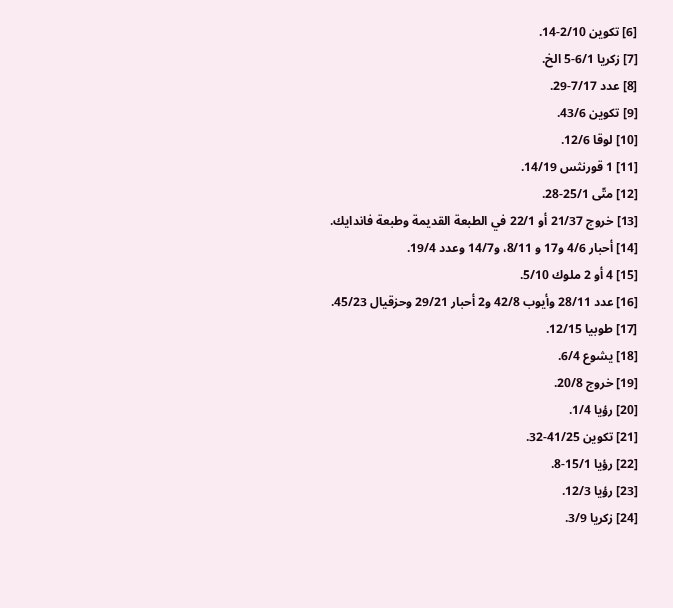[6] تكوين 2/10-14.
[7] زكريا 6/1-5 الخ.
[8] عدد 7/17-29.
[9] تكوين 43/6.
[10] لوقا 12/6.
[11] 1 قورنثس 14/19.
[12] متّى 25/1-28.
[13] خروج 21/37 أو 22/1 في الطبعة القديمة وطبعة فاندايك.
[14] أحبار 4/6 و17 و 8/11، و14/7 وعدد 19/4.
[15] 4 أو 2 ملوك 5/10.
[16] عدد 28/11 وأيوب 42/8 و2 أحبار 29/21 وحزقيال 45/23.
[17] طوبيا 12/15.
[18] يشوع 6/4.
[19] خروج 20/8.
[20] رؤيا 1/4.
[21] تكوين 41/25-32.
[22] رؤيا 15/1-8.
[23] رؤيا 12/3.
[24] زكريا 3/9.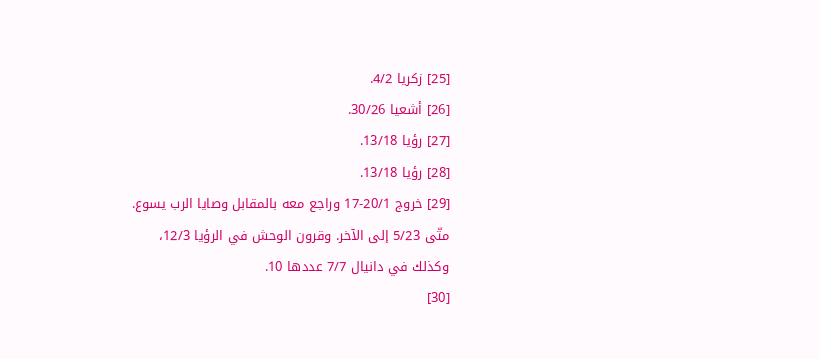[25] زكريا 4/2.
[26] أشعيا 30/26.
[27] رؤيا 13/18.
[28] رؤيا 13/18.
[29] خروج 20/1-17 وراجع معه بالمقابل وصايا الرب يسوع. متّى 5/23 إلى الآخر. وقرون الوحش في الرؤيا 12/3، وكذلك في دانيال 7/7 عددها 10.
[30]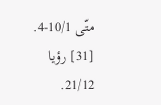متّى 10/1-4.
[31] رؤيا 21/12.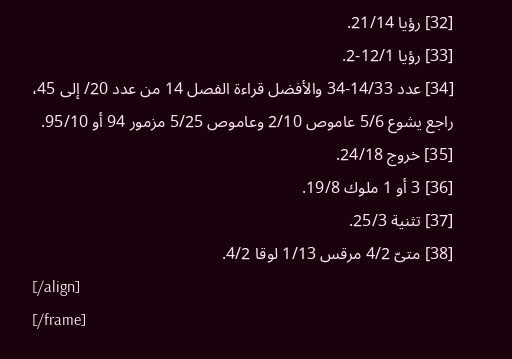[32] رؤيا 21/14.
[33] رؤيا 12/1-2.
[34] عدد 14/33-34 والأفضل قراءة الفصل 14 من عدد 20/ إلى 45، راجع يشوع 5/6 عاموص 2/10 وعاموص 5/25 مزمور 94 أو 95/10.
[35] خروج 24/18.
[36] 3 أو 1 ملوك 19/8.
[37] تثنية 25/3.
[38] متىّ 4/2 مرقس 1/13 لوقا 4/2.
[/align]
[/frame]